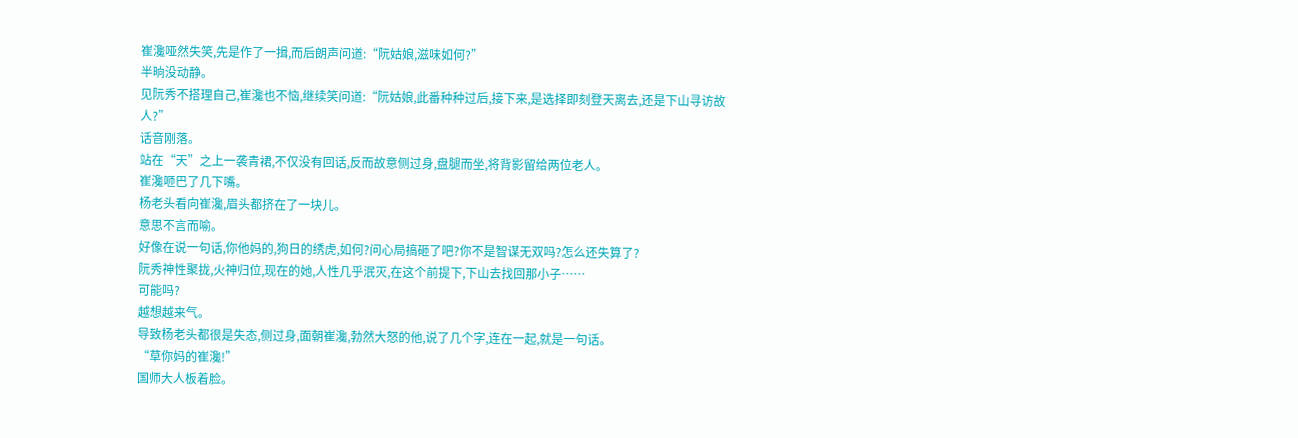崔瀺哑然失笑,先是作了一揖,而后朗声问道:“阮姑娘,滋味如何?”
半晌没动静。
见阮秀不搭理自己,崔瀺也不恼,继续笑问道:“阮姑娘,此番种种过后,接下来,是选择即刻登天离去,还是下山寻访故人?”
话音刚落。
站在“天”之上一袭青裙,不仅没有回话,反而故意侧过身,盘腿而坐,将背影留给两位老人。
崔瀺咂巴了几下嘴。
杨老头看向崔瀺,眉头都挤在了一块儿。
意思不言而喻。
好像在说一句话,你他妈的,狗日的绣虎,如何?问心局搞砸了吧?你不是智谋无双吗?怎么还失算了?
阮秀神性聚拢,火神归位,现在的她,人性几乎泯灭,在这个前提下,下山去找回那小子……
可能吗?
越想越来气。
导致杨老头都很是失态,侧过身,面朝崔瀺,勃然大怒的他,说了几个字,连在一起,就是一句话。
“草你妈的崔瀺!”
国师大人板着脸。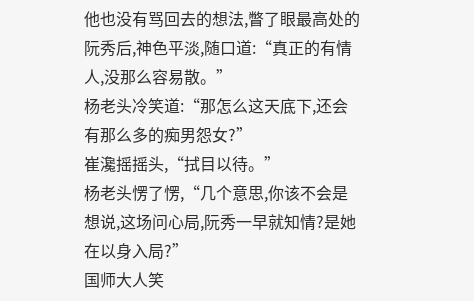他也没有骂回去的想法,瞥了眼最高处的阮秀后,神色平淡,随口道:“真正的有情人,没那么容易散。”
杨老头冷笑道:“那怎么这天底下,还会有那么多的痴男怨女?”
崔瀺摇摇头,“拭目以待。”
杨老头愣了愣,“几个意思,你该不会是想说,这场问心局,阮秀一早就知情?是她在以身入局?”
国师大人笑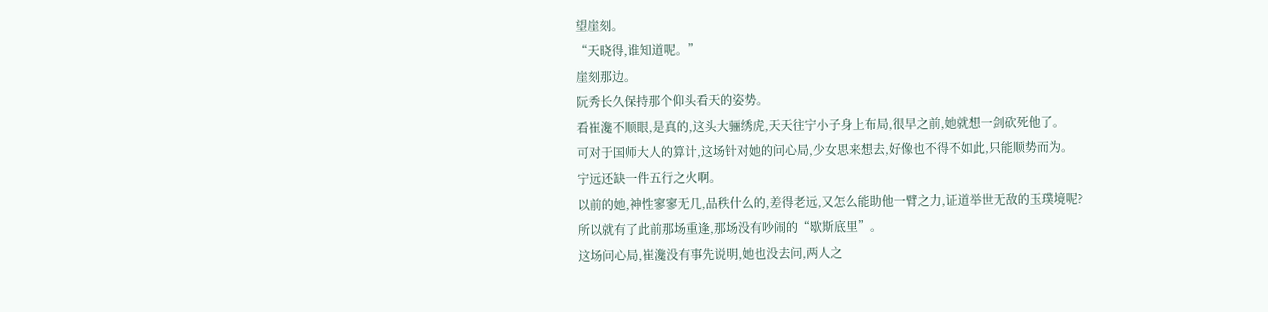望崖刻。
“天晓得,谁知道呢。”
崖刻那边。
阮秀长久保持那个仰头看天的姿势。
看崔瀺不顺眼,是真的,这头大骊绣虎,天天往宁小子身上布局,很早之前,她就想一剑砍死他了。
可对于国师大人的算计,这场针对她的问心局,少女思来想去,好像也不得不如此,只能顺势而为。
宁远还缺一件五行之火啊。
以前的她,神性寥寥无几,品秩什么的,差得老远,又怎么能助他一臂之力,证道举世无敌的玉璞境呢?
所以就有了此前那场重逢,那场没有吵闹的“歇斯底里”。
这场问心局,崔瀺没有事先说明,她也没去问,两人之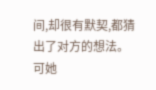间,却很有默契,都猜出了对方的想法。
可她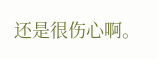还是很伤心啊。